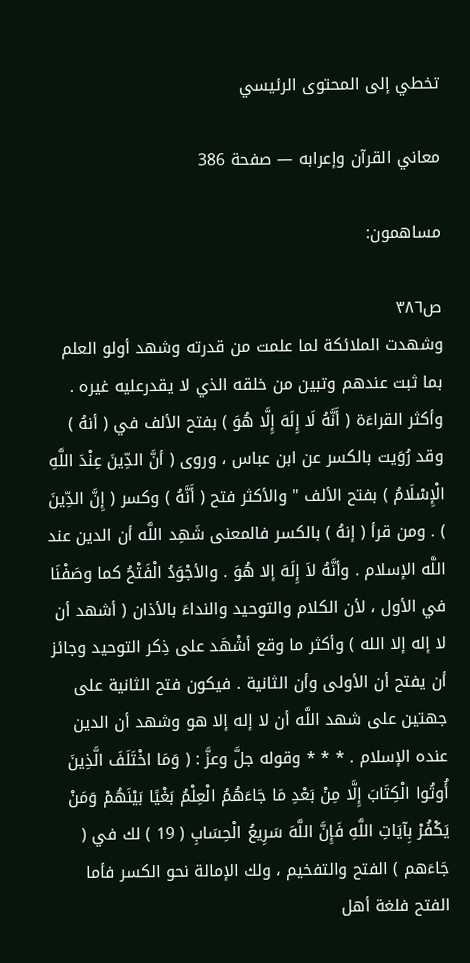تخطي إلى المحتوى الرئيسي

معاني القرآن وإعرابه — صفحة 386

مساهمون:

ص٣٨٦
وشهدت الملائكة لما علمت من قدرته وشهد أولو العلم بما ثبت عندهم وتبين من خلقه الذي لا يقدرعليه غيره . وأكثر القراءَة ( أَنَّهُ لَا إِلَهَ إِلَّا هُوَ ) بفتح الألف في ( أنهُ ) وقد رُوَيت بالكسر عن ابن عباس ، وروى ( أنَّ الدِّينَ عِنْدَ اللَّهِ الْإِسْلَامُ ) بفتح الألف " والأكثر فتح ( أَنَّهُ ) وكسر ( إِنَّ الدِّينَ ) . ومن قرأ ( إنهُ ) بالكسر فالمعنى شَهِد اللَّه أن الدين عند اللَّه الإسلام . وأنَّهُ لاَ إِلَهَ إلا هُوَ . والأجْوَدُ الْفَتْحُ كما وصَفْنَا في الأول ، لأن الكلام والتوحيد والنداءَ بالأذان ( أشهد أن لا إله إلا الله ) وأكثر ما وقع أشْهَد على ذِكر التوحيد وجائز أن يفتح أن الأولى وأن الثانية . فيكون فتح الثانية على جهتين على شهد اللَّه أن لا إله إلا هو وشهد أن الدين عنده الإسلام . * * * وقوله جلَّ وعزَّ : ( وَمَا اخْتَلَفَ الَّذِينَ أُوتُوا الْكِتَابَ إِلَّا مِنْ بَعْدِ مَا جَاءَهُمُ الْعِلْمُ بَغْيًا بَيْنَهُمْ وَمَنْ يَكْفُرْ بِآيَاتِ اللَّهِ فَإِنَّ اللَّهَ سَرِيعُ الْحِسَابِ ( 19 ) لك في ( جَاءَهم ) الفتح والتفخيم ، ولك الإمالة نحو الكسر فأما الفتح فلغة أهل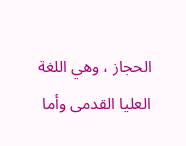الحجاز ، وهي اللغة العليا القدمى وأما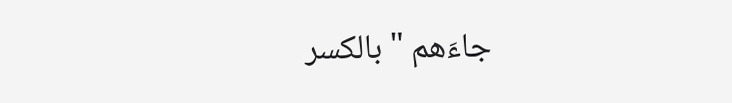جاءَهم " بالكسر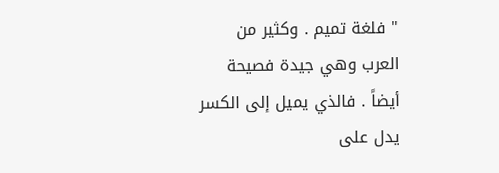" فلغة تميم . وكثير من العرب وهي جيدة فصيحة أيضاً . فالذي يميل إلى الكسر يدل على